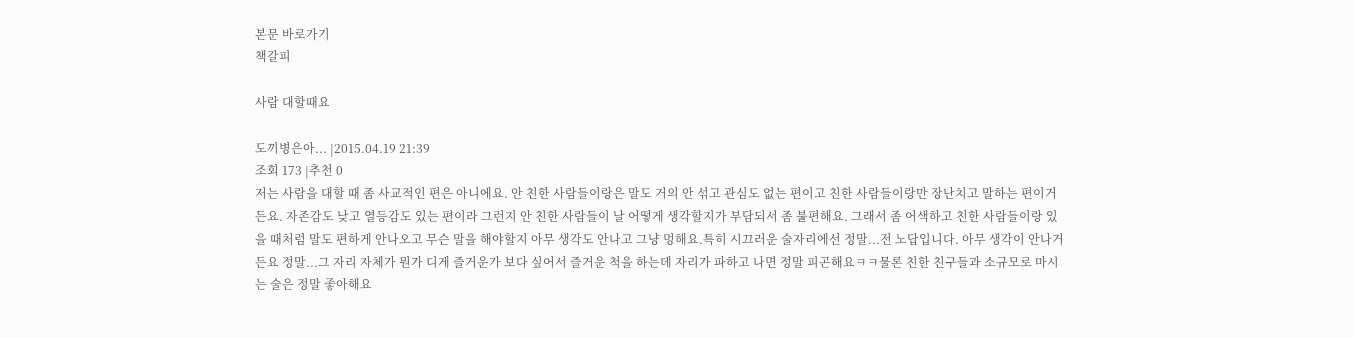본문 바로가기
책갈피

사람 대할때요

도끼병은아... |2015.04.19 21:39
조회 173 |추천 0
저는 사람을 대할 때 좀 사교적인 편은 아니에요. 안 친한 사람들이랑은 말도 거의 안 섞고 관심도 없는 편이고 친한 사람들이랑만 장난치고 말하는 편이거든요. 자존감도 낮고 열등감도 있는 편이라 그런지 안 친한 사람들이 날 어떻게 생각할지가 부담되서 좀 불편해요. 그래서 좀 어색하고 친한 사람들이랑 있을 때처럼 말도 편하게 안나오고 무슨 말을 해야할지 아무 생각도 안나고 그냥 멍해요.특히 시끄러운 술자리에선 정말...전 노답입니다. 아무 생각이 안나거든요 정말...그 자리 자체가 뭔가 디게 즐거운가 보다 싶어서 즐거운 척을 하는데 자리가 파하고 나면 정말 피곤해요ㅋㅋ물론 친한 친구들과 소규모로 마시는 술은 정말 좋아해요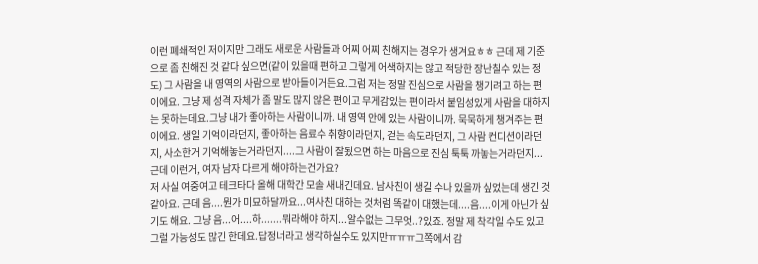이런 폐쇄적인 저이지만 그래도 새로운 사람들과 어찌 어찌 친해지는 경우가 생겨요ㅎㅎ 근데 제 기준으로 좀 친해진 것 같다 싶으면(같이 있을때 편하고 그렇게 어색하지는 않고 적당한 장난칠수 있는 정도) 그 사람을 내 영역의 사람으로 받아들이거든요.그럼 저는 정말 진심으로 사람을 챙기려고 하는 편이에요. 그냥 제 성격 자체가 좀 말도 많지 않은 편이고 무게감있는 편이라서 붙임성있게 사람을 대하지는 못하는데요.그냥 내가 좋아하는 사람이니까. 내 영역 안에 있는 사람이니까. 묵묵하게 챙겨주는 편이에요. 생일 기억이라던지, 좋아하는 음료수 취향이라던지, 걷는 속도라던지, 그 사람 컨디션이라던지, 사소한거 기억해놓는거라던지....그 사람이 잘됬으면 하는 마음으로 진심 툭툭 까놓는거라던지...근데 이런거, 여자 남자 다르게 해야하는건가요?
저 사실 여중여고 테크타다 올해 대학간 모솔 새내긴데요. 남사친이 생길 수나 있을까 싶었는데 생긴 것 같아요. 근데 음....뭔가 미묘하달까요...여사친 대하는 것처럼 똑같이 대했는데....음....이게 아닌가 싶기도 해요. 그냥 음...어....하.......뭐라해야 하지...알수없는 그무엇..?있죠. 정말 제 착각일 수도 있고 그럴 가능성도 많긴 한데요.답정너라고 생각하실수도 있지만ㅠㅠㅠ그쪽에서 감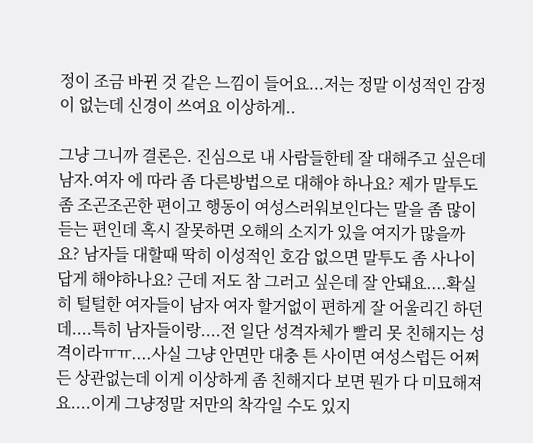정이 조금 바뀐 것 같은 느낌이 들어요...저는 정말 이성적인 감정이 없는데 신경이 쓰여요 이상하게..

그냥 그니까 결론은. 진심으로 내 사람들한테 잘 대해주고 싶은데 남자.여자 에 따라 좀 다른방법으로 대해야 하나요? 제가 말투도 좀 조곤조곤한 편이고 행동이 여성스러워보인다는 말을 좀 많이 듣는 편인데 혹시 잘못하면 오해의 소지가 있을 여지가 많을까요? 남자들 대할때 딱히 이성적인 호감 없으면 말투도 좀 사나이답게 해야하나요? 근데 저도 참 그러고 싶은데 잘 안돼요....확실히 털털한 여자들이 남자 여자 할거없이 편하게 잘 어울리긴 하던데....특히 남자들이랑....전 일단 성격자체가 빨리 못 친해지는 성격이라ㅠㅠ....사실 그냥 안면만 대충 튼 사이면 여성스럽든 어쩌든 상관없는데 이게 이상하게 좀 친해지다 보면 뭔가 다 미묘해져요....이게 그냥정말 저만의 착각일 수도 있지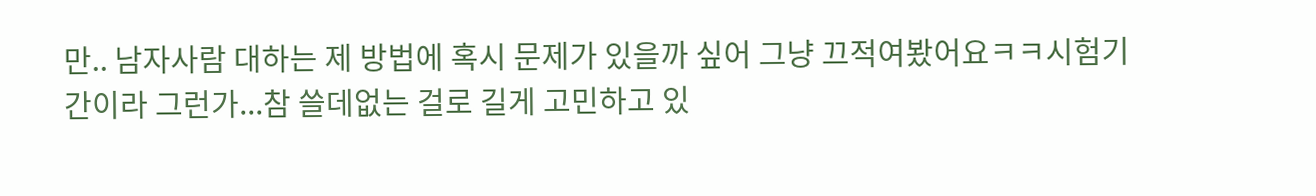만.. 남자사람 대하는 제 방법에 혹시 문제가 있을까 싶어 그냥 끄적여봤어요ㅋㅋ시험기간이라 그런가...참 쓸데없는 걸로 길게 고민하고 있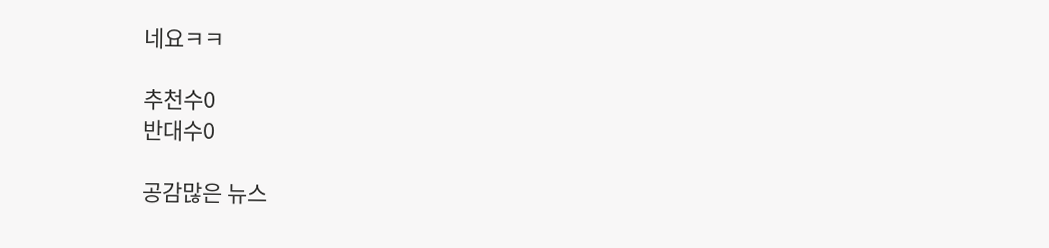네요ㅋㅋ

추천수0
반대수0

공감많은 뉴스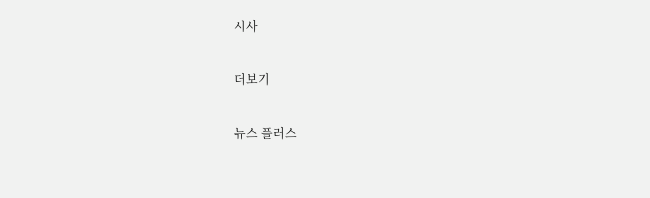시사

더보기

뉴스 플러스